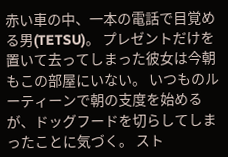赤い車の中、一本の電話で目覚める男(TETSU)。 プレゼントだけを置いて去ってしまった彼女は今朝もこの部屋にいない。 いつものルーティーンで朝の支度を始めるが、ドッグフードを切らしてしまったことに気づく。 スト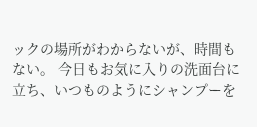ックの場所がわからないが、時間もない。 今日もお気に入りの洗面台に立ち、いつものようにシャンプーを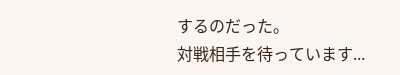するのだった。
対戦相手を待っています...